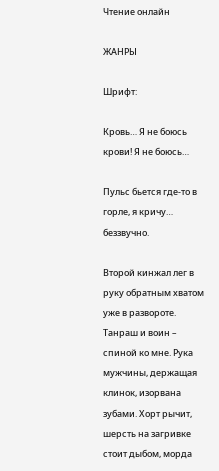Чтение онлайн

ЖАНРЫ

Шрифт:

Кровь… Я не боюсь крови! Я не боюсь…

Пульс бьется где-то в горле, я кричу… беззвучно.

Второй кинжал лег в руку обратным хватом уже в развороте. Танраш и воин – спиной ко мне. Рука мужчины, держащая клинок, изорвана зубами. Хорт рычит, шерсть на загривке стоит дыбом, морда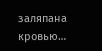заляпана кровью…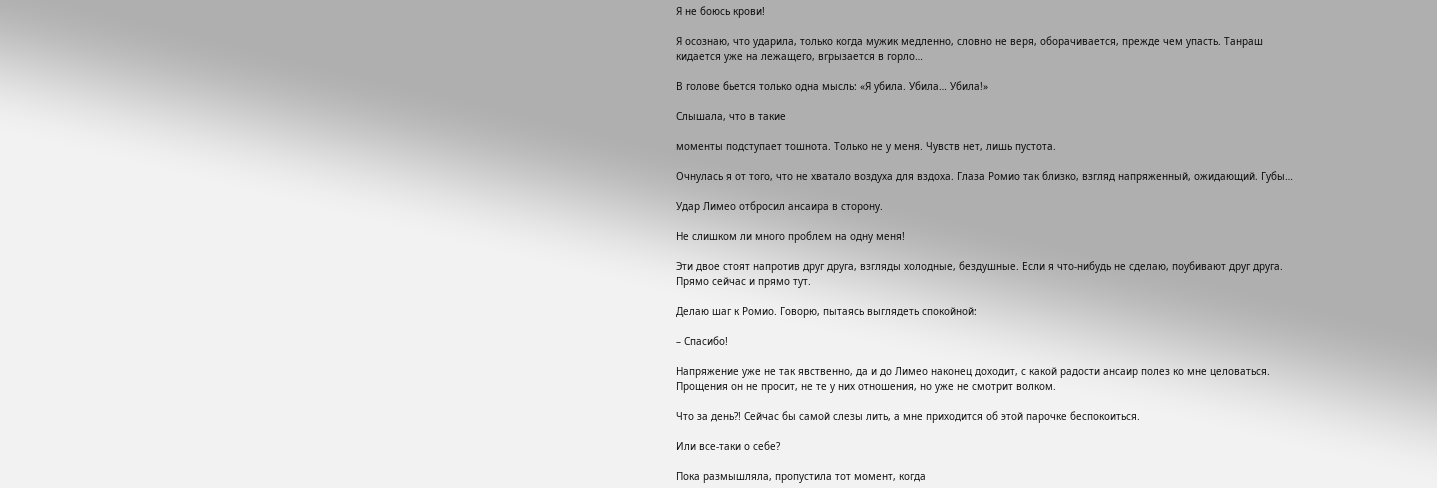Я не боюсь крови!

Я осознаю, что ударила, только когда мужик медленно, словно не веря, оборачивается, прежде чем упасть. Танраш кидается уже на лежащего, вгрызается в горло…

В голове бьется только одна мысль: «Я убила. Убила… Убила!»

Слышала, что в такие

моменты подступает тошнота. Только не у меня. Чувств нет, лишь пустота.

Очнулась я от того, что не хватало воздуха для вздоха. Глаза Ромио так близко, взгляд напряженный, ожидающий. Губы…

Удар Лимео отбросил ансаира в сторону.

Не слишком ли много проблем на одну меня!

Эти двое стоят напротив друг друга, взгляды холодные, бездушные. Если я что-нибудь не сделаю, поубивают друг друга. Прямо сейчас и прямо тут.

Делаю шаг к Ромио. Говорю, пытаясь выглядеть спокойной:

– Спасибо!

Напряжение уже не так явственно, да и до Лимео наконец доходит, с какой радости ансаир полез ко мне целоваться. Прощения он не просит, не те у них отношения, но уже не смотрит волком.

Что за день?! Сейчас бы самой слезы лить, а мне приходится об этой парочке беспокоиться.

Или все-таки о себе?

Пока размышляла, пропустила тот момент, когда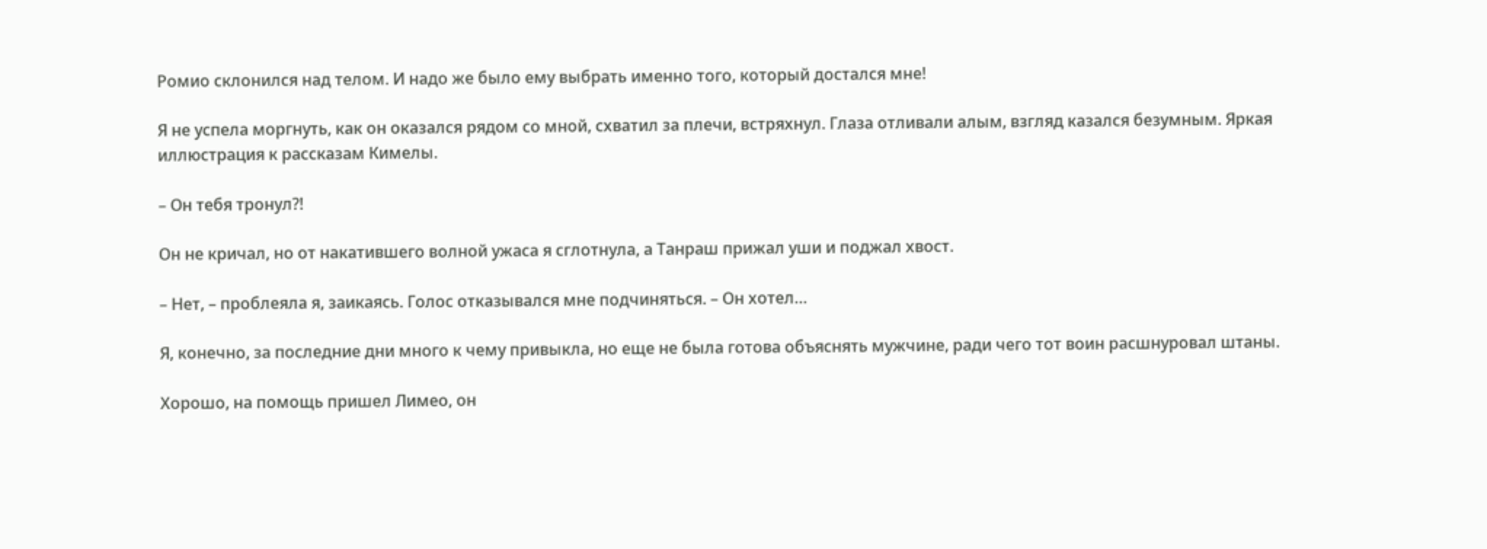Ромио склонился над телом. И надо же было ему выбрать именно того, который достался мне!

Я не успела моргнуть, как он оказался рядом со мной, схватил за плечи, встряхнул. Глаза отливали алым, взгляд казался безумным. Яркая иллюстрация к рассказам Кимелы.

– Он тебя тронул?!

Он не кричал, но от накатившего волной ужаса я сглотнула, а Танраш прижал уши и поджал хвост.

– Нет, – проблеяла я, заикаясь. Голос отказывался мне подчиняться. – Он хотел…

Я, конечно, за последние дни много к чему привыкла, но еще не была готова объяснять мужчине, ради чего тот воин расшнуровал штаны.

Хорошо, на помощь пришел Лимео, он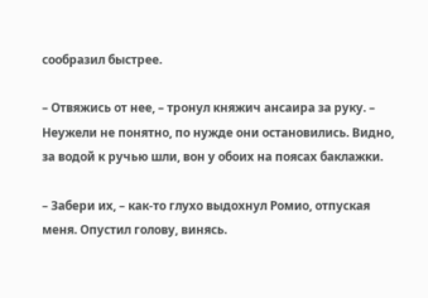сообразил быстрее.

– Отвяжись от нее, – тронул княжич ансаира за руку. – Неужели не понятно, по нужде они остановились. Видно, за водой к ручью шли, вон у обоих на поясах баклажки.

– Забери их, – как-то глухо выдохнул Ромио, отпуская меня. Опустил голову, винясь.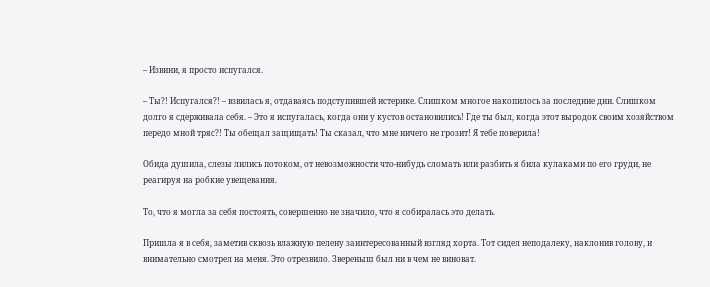– Извини, я просто испугался.

– Ты?! Испугался?! – взвилась я, отдаваясь подступившей истерике. Слишком многое накопилось за последние дни. Слишком долго я сдерживала себя. – Это я испугалась, когда они у кустов остановились! Где ты был, когда этот выродок своим хозяйством передо мной тряс?! Ты обещал защищать! Ты сказал, что мне ничего не грозит! Я тебе поверила!

Обида душила, слезы лились потоком, от невозможности что-нибудь сломать или разбить я била кулаками по его груди, не реагируя на робкие увещевания.

То, что я могла за себя постоять, совершенно не значило, что я собиралась это делать.

Пришла я в себя, заметив сквозь влажную пелену заинтересованный взгляд хорта. Тот сидел неподалеку, наклонив голову, и внимательно смотрел на меня. Это отрезвило. Звереныш был ни в чем не виноват.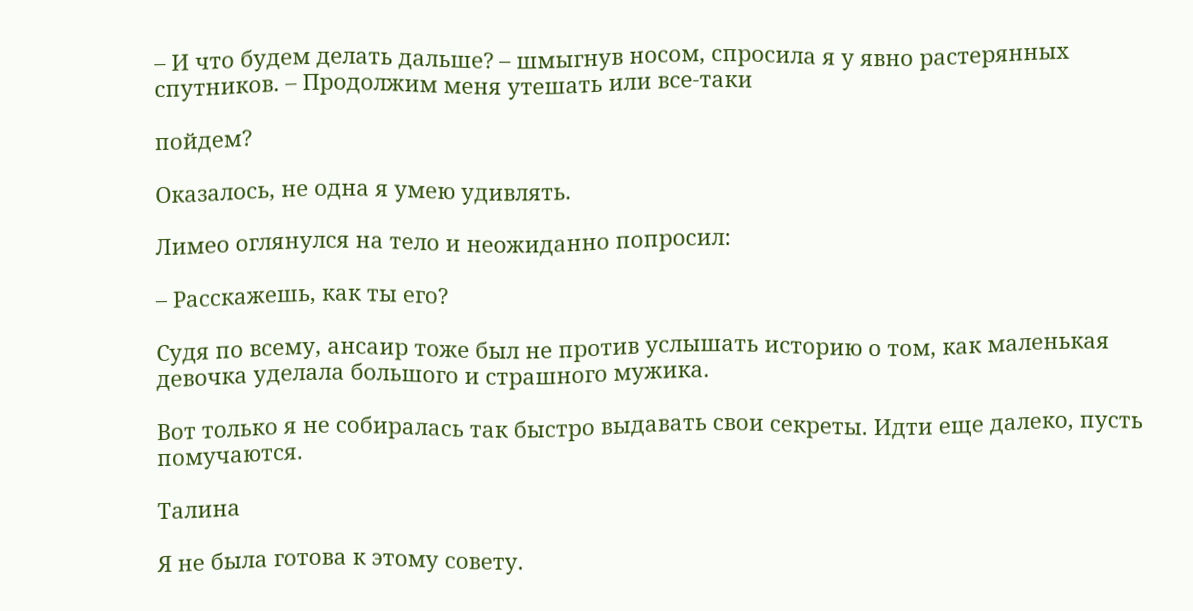– И что будем делать дальше? – шмыгнув носом, спросила я у явно растерянных спутников. – Продолжим меня утешать или все-таки

пойдем?

Оказалось, не одна я умею удивлять.

Лимео оглянулся на тело и неожиданно попросил:

– Расскажешь, как ты его?

Судя по всему, ансаир тоже был не против услышать историю о том, как маленькая девочка уделала большого и страшного мужика.

Вот только я не собиралась так быстро выдавать свои секреты. Идти еще далеко, пусть помучаются.

Талина

Я не была готова к этому совету.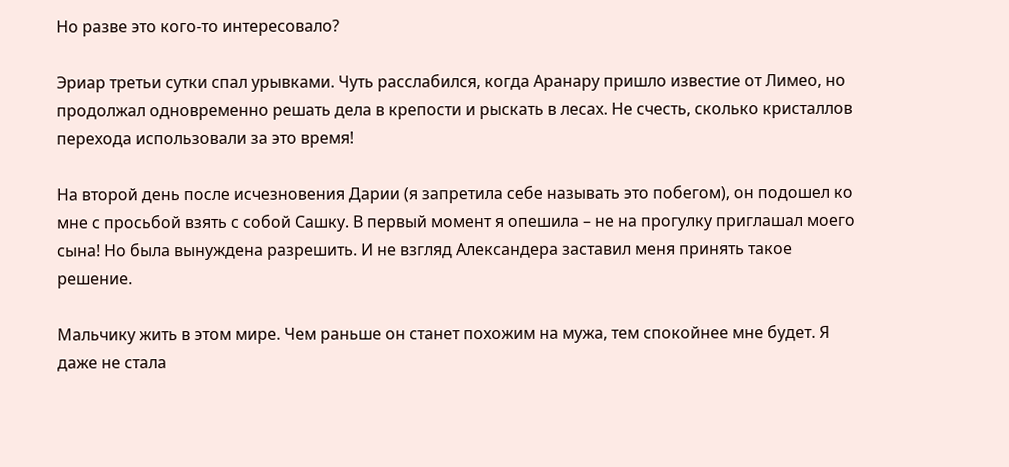Но разве это кого-то интересовало?

Эриар третьи сутки спал урывками. Чуть расслабился, когда Аранару пришло известие от Лимео, но продолжал одновременно решать дела в крепости и рыскать в лесах. Не счесть, сколько кристаллов перехода использовали за это время!

На второй день после исчезновения Дарии (я запретила себе называть это побегом), он подошел ко мне с просьбой взять с собой Сашку. В первый момент я опешила – не на прогулку приглашал моего сына! Но была вынуждена разрешить. И не взгляд Александера заставил меня принять такое решение.

Мальчику жить в этом мире. Чем раньше он станет похожим на мужа, тем спокойнее мне будет. Я даже не стала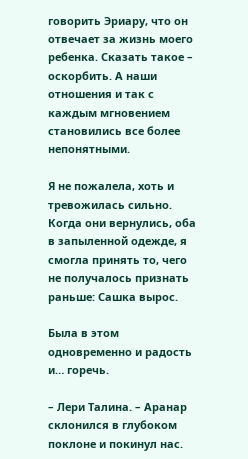говорить Эриару, что он отвечает за жизнь моего ребенка. Сказать такое – оскорбить. А наши отношения и так с каждым мгновением становились все более непонятными.

Я не пожалела, хоть и тревожилась сильно. Когда они вернулись, оба в запыленной одежде, я смогла принять то, чего не получалось признать раньше: Сашка вырос.

Была в этом одновременно и радость и… горечь.

– Лери Талина. – Аранар склонился в глубоком поклоне и покинул нас.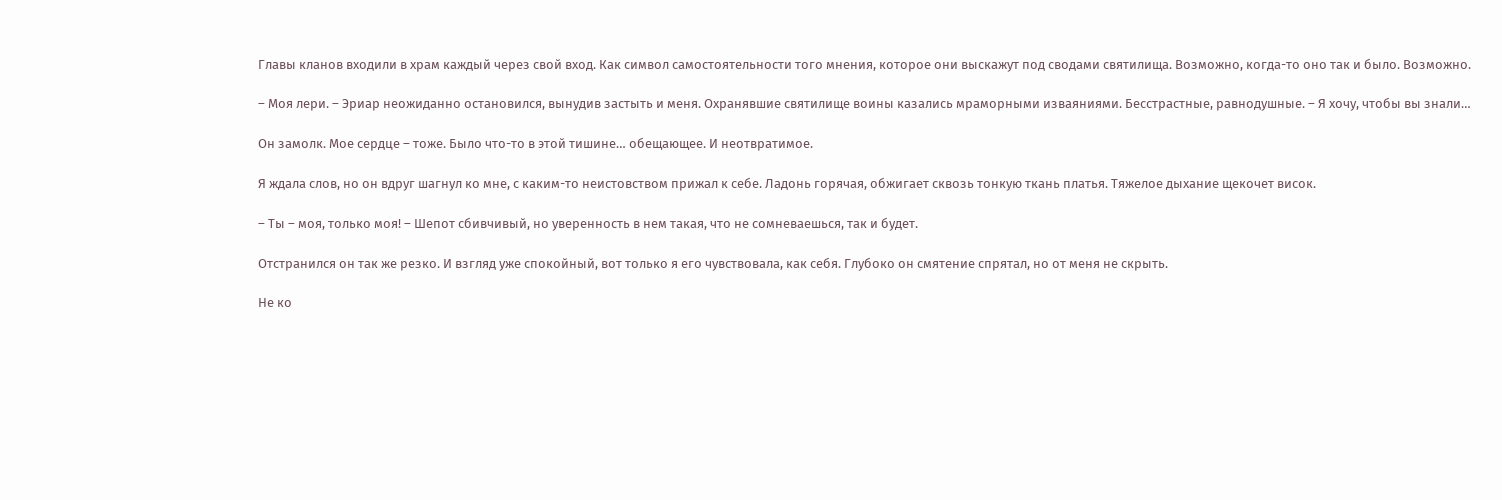Главы кланов входили в храм каждый через свой вход. Как символ самостоятельности того мнения, которое они выскажут под сводами святилища. Возможно, когда-то оно так и было. Возможно.

– Моя лери. – Эриар неожиданно остановился, вынудив застыть и меня. Охранявшие святилище воины казались мраморными изваяниями. Бесстрастные, равнодушные. – Я хочу, чтобы вы знали…

Он замолк. Мое сердце – тоже. Было что-то в этой тишине… обещающее. И неотвратимое.

Я ждала слов, но он вдруг шагнул ко мне, с каким-то неистовством прижал к себе. Ладонь горячая, обжигает сквозь тонкую ткань платья. Тяжелое дыхание щекочет висок.

– Ты – моя, только моя! – Шепот сбивчивый, но уверенность в нем такая, что не сомневаешься, так и будет.

Отстранился он так же резко. И взгляд уже спокойный, вот только я его чувствовала, как себя. Глубоко он смятение спрятал, но от меня не скрыть.

Не ко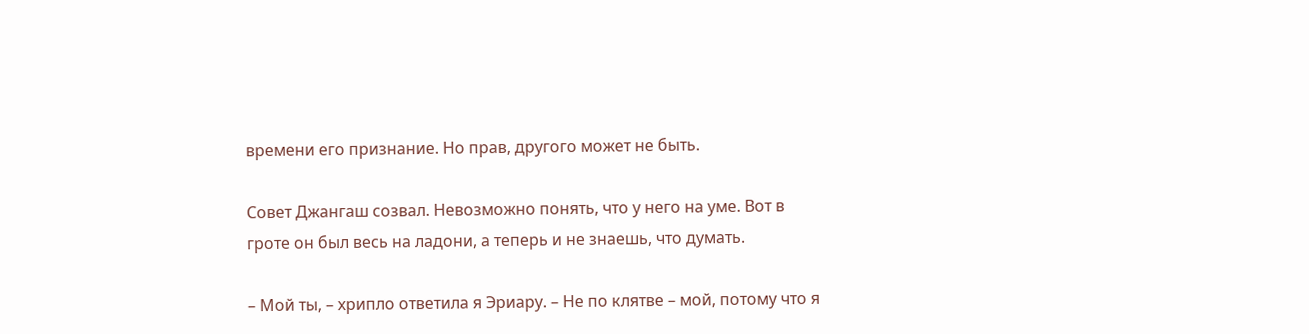времени его признание. Но прав, другого может не быть.

Совет Джангаш созвал. Невозможно понять, что у него на уме. Вот в гроте он был весь на ладони, а теперь и не знаешь, что думать.

– Мой ты, – хрипло ответила я Эриару. – Не по клятве – мой, потому что я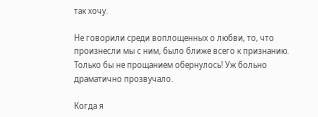так хочу.

Не говорили среди воплощенных о любви, то, что произнесли мы с ним, было ближе всего к признанию. Только бы не прощанием обернулось! Уж больно драматично прозвучало.

Когда я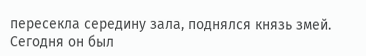пересекла середину зала, поднялся князь змей. Сегодня он был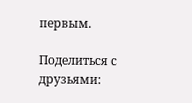первым.

Поделиться с друзьями: